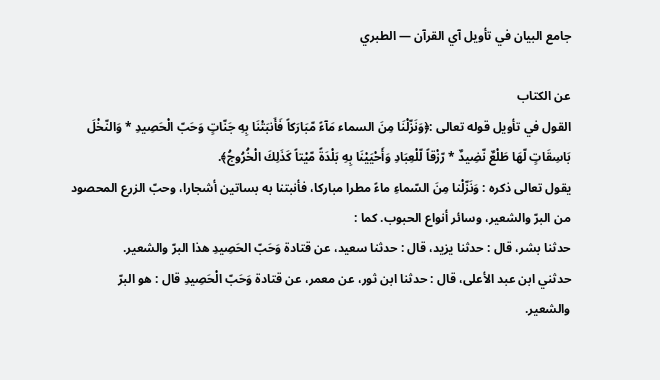جامع البيان في تأويل آي القرآن — الطبري

عن الكتاب
القول في تأويل قوله تعالى :﴿وَنَزّلْنَا مِنَ السماء مَآءً مّبَارَكاً فَأَنبَتْنَا بِهِ جَنّاتٍ وَحَبّ الْحَصِيدِ * وَالنّخْلَ بَاسِقَاتٍ لّهَا طَلْعٌ نّضِيدٌ * رّزْقاً لّلْعِبَادِ وَأَحْيَيْنَا بِهِ بَلْدَةً مّيْتاً كَذَلِكَ الْخُرُوجُ﴾.
يقول تعالى ذكره : وَنَزّلْنا مِنَ السّماءِ ماءً مطرا مباركا، فأنبتنا به بساتين أشجارا، وحبّ الزرع المحصود من البرّ والشعير، وسائر أنواع الحبوب. كما :
حدثنا بشر، قال : حدثنا يزيد، قال : حدثنا سعيد، عن قتادة وَحَبّ الحَصِيدِ هذا البرّ والشعير.
حدثني ابن عبد الأعلى، قال : حدثنا ابن ثور، عن معمر، عن قتادة وَحَبّ الْحَصِيدِ قال : هو البرّ والشعير.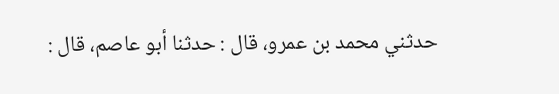حدثني محمد بن عمرو، قال : حدثنا أبو عاصم، قال :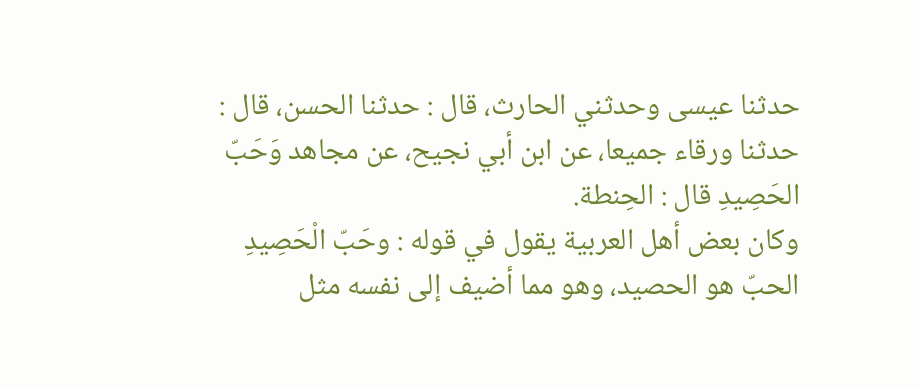حدثنا عيسى وحدثني الحارث، قال : حدثنا الحسن، قال : حدثنا ورقاء جميعا، عن ابن أبي نجيح، عن مجاهد وَحَبّ الحَصِيدِ قال : الحِنطة.
وكان بعض أهل العربية يقول في قوله : وحَبّ الْحَصِيدِ الحبّ هو الحصيد، وهو مما أضيف إلى نفسه مثل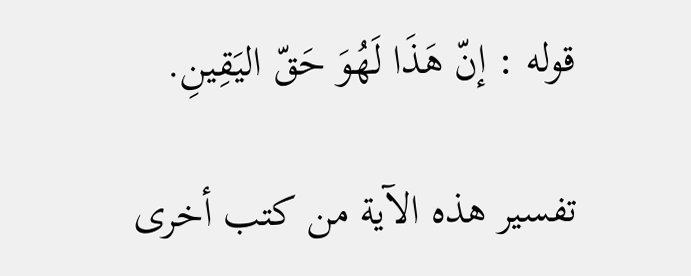قوله : إنّ هَذَا لَهُوَ حَقّ اليَقِينِ.

تفسير هذه الآية من كتب أخرى